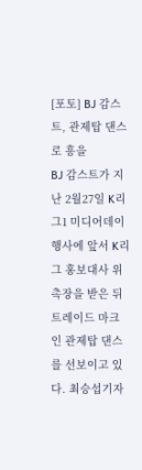[포토] BJ 감스트, 관제탑 댄스로 흥을
BJ 감스트가 지난 2월27일 K리그1 미디어데이 행사에 앞서 K리그 홍보대사 위촉장을 받은 뒤 트레이드 마크인 관제탑 댄스를 선보이고 있다. 최승섭기자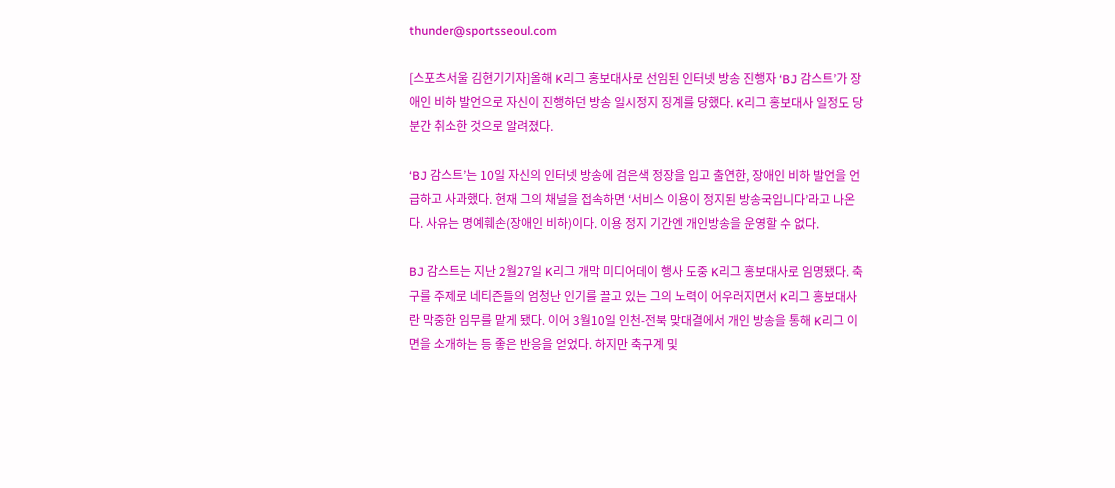thunder@sportsseoul.com

[스포츠서울 김현기기자]올해 K리그 홍보대사로 선임된 인터넷 방송 진행자 ‘BJ 감스트’가 장애인 비하 발언으로 자신이 진행하던 방송 일시정지 징계를 당했다. K리그 홍보대사 일정도 당분간 취소한 것으로 알려졌다.

‘BJ 감스트’는 10일 자신의 인터넷 방송에 검은색 정장을 입고 출연한, 장애인 비하 발언을 언급하고 사과했다. 현재 그의 채널을 접속하면 ‘서비스 이용이 정지된 방송국입니다’라고 나온다. 사유는 명예훼손(장애인 비하)이다. 이용 정지 기간엔 개인방송을 운영할 수 없다.

BJ 감스트는 지난 2월27일 K리그 개막 미디어데이 행사 도중 K리그 홍보대사로 임명됐다. 축구를 주제로 네티즌들의 엄청난 인기를 끌고 있는 그의 노력이 어우러지면서 K리그 홍보대사란 막중한 임무를 맡게 됐다. 이어 3월10일 인천-전북 맞대결에서 개인 방송을 통해 K리그 이면을 소개하는 등 좋은 반응을 얻었다. 하지만 축구계 및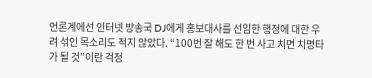언론계에선 인터넷 방송국 DJ에게 홍보대사를 선임한 행정에 대한 우려 섞인 목소리도 적지 않았다. “100번 잘 해도 한 번 사고 치면 치명타가 될 것”이란 걱정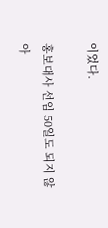이었다.

홍보대사 선임 50일도 되지 않아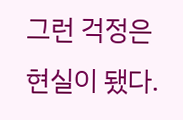그런 걱정은 현실이 됐다.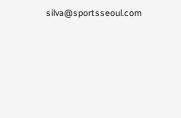silva@sportsseoul.com